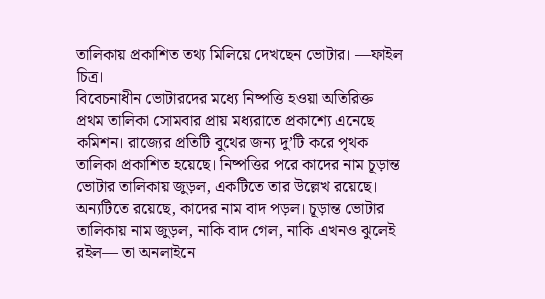তালিকায় প্রকাশিত তথ্য মিলিয়ে দেখছেন ভোটার। —ফাইল চিত্র।
বিবেচনাধীন ভোটারদের মধ্যে নিষ্পত্তি হওয়া অতিরিক্ত প্রথম তালিকা সোমবার প্রায় মধ্যরাতে প্রকাশ্যে এনেছে কমিশন। রাজ্যের প্রতিটি বুথের জন্য দু’টি করে পৃথক তালিকা প্রকাশিত হয়েছে। নিষ্পত্তির পরে কাদের নাম চূড়ান্ত ভোটার তালিকায় জুড়ল, একটিতে তার উল্লেখ রয়েছে। অন্যটিতে রয়েছে, কাদের নাম বাদ পড়ল। চূড়ান্ত ভোটার তালিকায় নাম জুড়ল, নাকি বাদ গেল, নাকি এখনও ঝুলেই রইল— তা অনলাইনে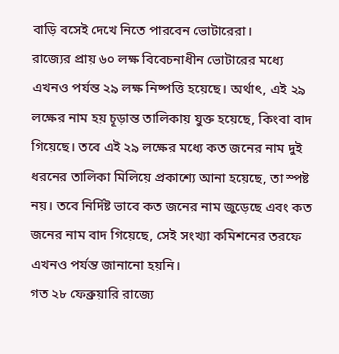বাড়ি বসেই দেখে নিতে পারবেন ভোটারেরা।
রাজ্যের প্রায় ৬০ লক্ষ বিবেচনাধীন ভোটারের মধ্যে এখনও পর্যন্ত ২৯ লক্ষ নিষ্পত্তি হয়েছে। অর্থাৎ, এই ২৯ লক্ষের নাম হয় চূড়ান্ত তালিকায় যুক্ত হয়েছে, কিংবা বাদ গিয়েছে। তবে এই ২৯ লক্ষের মধ্যে কত জনের নাম দুই ধরনের তালিকা মিলিয়ে প্রকাশ্যে আনা হয়েছে, তা স্পষ্ট নয়। তবে নির্দিষ্ট ভাবে কত জনের নাম জুড়েছে এবং কত জনের নাম বাদ গিয়েছে, সেই সংখ্যা কমিশনের তরফে এখনও পর্যন্ত জানানো হয়নি।
গত ২৮ ফেব্রুয়ারি রাজ্যে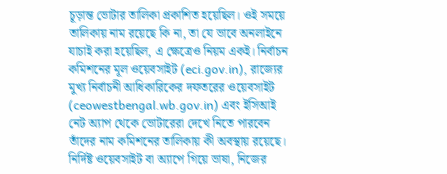চূড়ান্ত ভোটার তালিকা প্রকাশিত হয়েছিল। ওই সময়ে তালিকায় নাম রয়েছে কি না, তা যে ভাবে অনলাইনে যাচাই করা হয়েছিল, এ ক্ষেত্রেও নিয়ম একই। নির্বাচন কমিশনের মূল ওয়েবসাইট (eci.gov.in), রাজ্যের মুখ্য নির্বাচনী আধিকারিকের দফতরের ওয়েবসাইট (ceowestbengal.wb.gov.in) এবং ইসিআই নেট অ্যাপ থেকে ভোটারেরা দেখে নিতে পারবেন তাঁদের নাম কমিশনের তালিকায় কী অবস্থায় রয়েছে।
নির্দিষ্ট ওয়েবসাইট বা অ্যাপে গিয়ে ভাষা, নিজের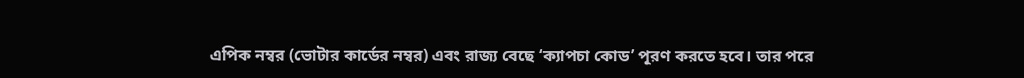এপিক নম্বর (ভোটার কার্ডের নম্বর) এবং রাজ্য বেছে ‘ক্যাপচা কোড’ পূরণ করতে হবে। তার পরে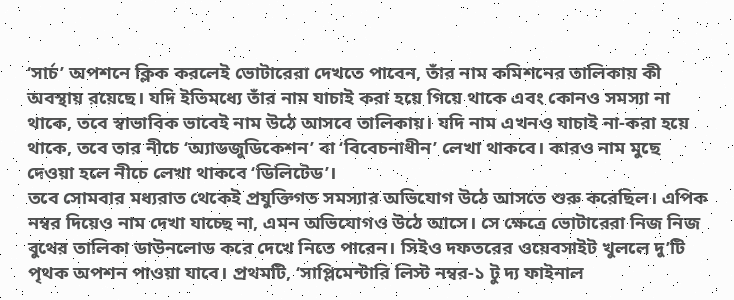‘সার্চ’ অপশনে ক্লিক করলেই ভোটারেরা দেখতে পাবেন, তাঁর নাম কমিশনের তালিকায় কী অবস্থায় রয়েছে। যদি ইতিমধ্যে তাঁর নাম যাচাই করা হয়ে গিয়ে থাকে এবং কোনও সমস্যা না থাকে, তবে স্বাভাবিক ভাবেই নাম উঠে আসবে তালিকায়। যদি নাম এখনও যাচাই না-করা হয়ে থাকে, তবে তার নীচে ‘অ্যাডজুডিকেশন’ বা ‘বিবেচনাধীন’ লেখা থাকবে। কারও নাম মুছে দেওয়া হলে নীচে লেখা থাকবে ‘ডিলিটেড’।
তবে সোমবার মধ্যরাত থেকেই প্রযুক্তিগত সমস্যার অভিযোগ উঠে আসতে শুরু করেছিল। এপিক নম্বর দিয়েও নাম দেখা যাচ্ছে না, এমন অভিযোগও উঠে আসে। সে ক্ষেত্রে ভোটারেরা নিজ নিজ বুথের তালিকা ডাউনলোড করে দেখে নিতে পারেন। সিইও দফতরের ওয়েবসাইট খুললে দু’টি পৃথক অপশন পাওয়া যাবে। প্রথমটি, ‘সাপ্লিমেন্টারি লিস্ট নম্বর-১ টু দ্য ফাইনাল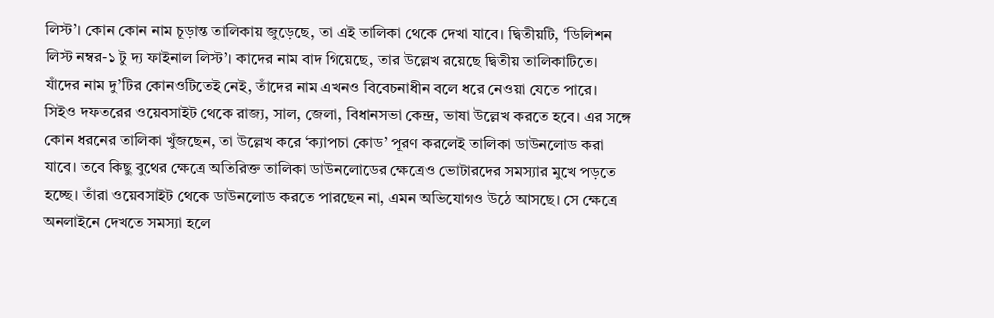লিস্ট’। কোন কোন নাম চূড়ান্ত তালিকায় জুড়েছে, তা এই তালিকা থেকে দেখা যাবে। দ্বিতীয়টি, ‘ডিলিশন লিস্ট নম্বর-১ টু দ্য ফাইনাল লিস্ট’। কাদের নাম বাদ গিয়েছে, তার উল্লেখ রয়েছে দ্বিতীয় তালিকাটিতে। যাঁদের নাম দু’টির কোনওটিতেই নেই, তাঁদের নাম এখনও বিবেচনাধীন বলে ধরে নেওয়া যেতে পারে।
সিইও দফতরের ওয়েবসাইট থেকে রাজ্য, সাল, জেলা, বিধানসভা কেন্দ্র, ভাষা উল্লেখ করতে হবে। এর সঙ্গে কোন ধরনের তালিকা খুঁজছেন, তা উল্লেখ করে ‘ক্যাপচা কোড’ পূরণ করলেই তালিকা ডাউনলোড করা যাবে। তবে কিছু বুথের ক্ষেত্রে অতিরিক্ত তালিকা ডাউনলোডের ক্ষেত্রেও ভোটারদের সমস্যার মুখে পড়তে হচ্ছে। তাঁরা ওয়েবসাইট থেকে ডাউনলোড করতে পারছেন না, এমন অভিযোগও উঠে আসছে। সে ক্ষেত্রে অনলাইনে দেখতে সমস্যা হলে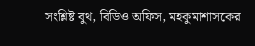সংশ্লিষ্ট বুথ, বিডিও অফিস, মহকুমাশাসকের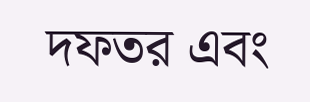দফতর এবং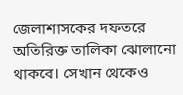জেলাশাসকের দফতরে অতিরিক্ত তালিকা ঝোলানো থাকবে। সেখান থেকেও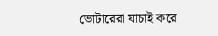ভোটারেরা যাচাই করে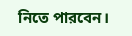নিতে পারবেন।